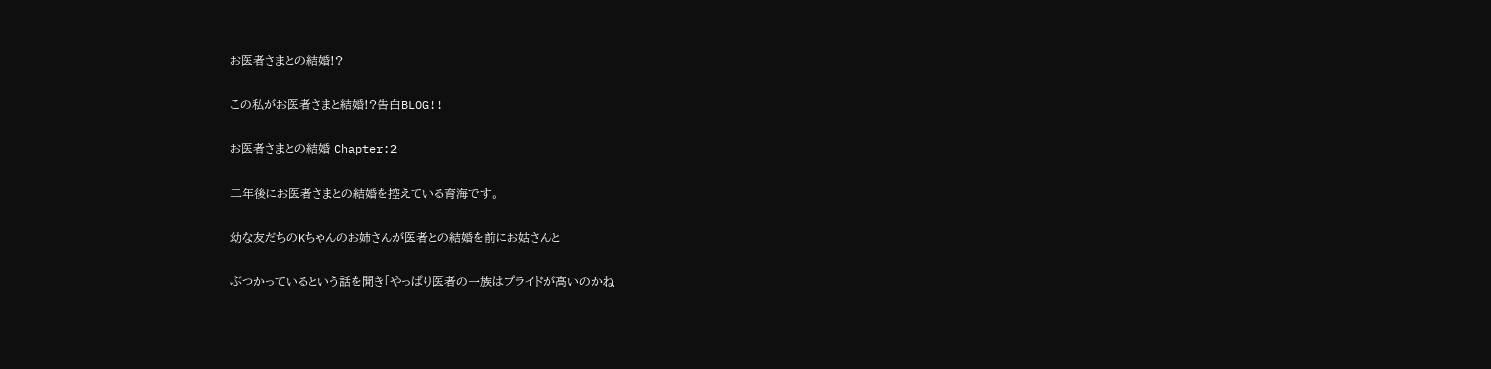お医者さまとの結婚!?

この私がお医者さまと結婚!?告白BLOG!!

お医者さまとの結婚 Chapter:2

二年後にお医者さまとの結婚を控えている育海です。

幼な友だちのKちゃんのお姉さんが医者との結婚を前にお姑さんと

ぶつかっているという話を聞き「やっぱり医者の一族はプライドが高いのかね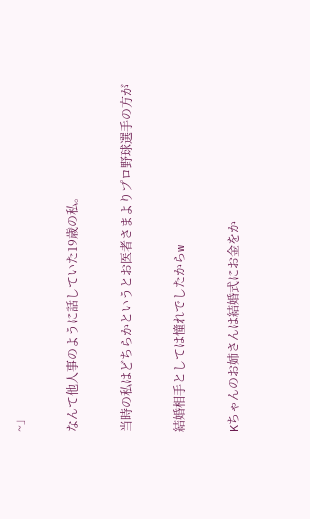~」

なんて他人事のように話していた19歳の私。

当時の私はどちらかというとお医者さまよりプロ野球選手の方が

結婚相手としては憧れでしたからw

Kちゃんのお姉さんは結婚式にお金をか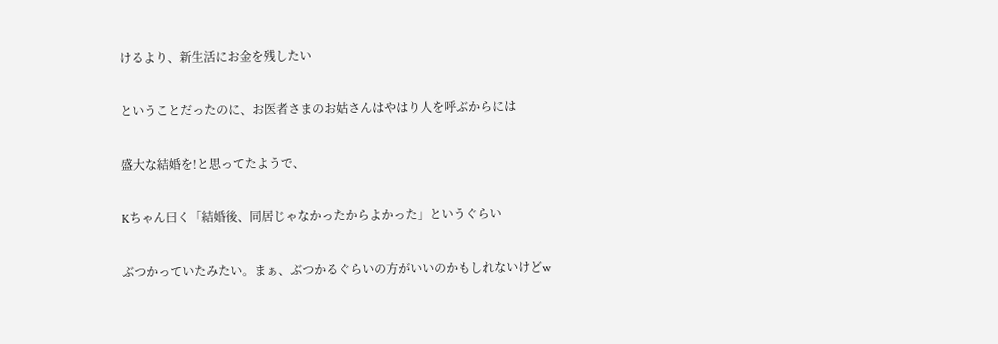けるより、新生活にお金を残したい

ということだったのに、お医者さまのお姑さんはやはり人を呼ぶからには

盛大な結婚を!と思ってたようで、

Kちゃん曰く「結婚後、同居じゃなかったからよかった」というぐらい

ぶつかっていたみたい。まぁ、ぶつかるぐらいの方がいいのかもしれないけどw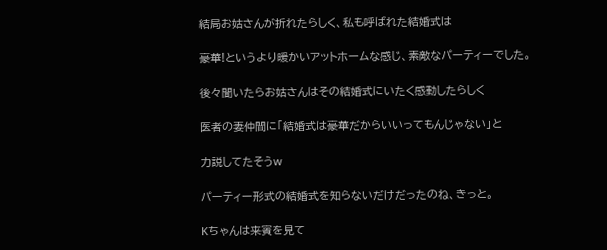結局お姑さんが折れたらしく、私も呼ばれた結婚式は

豪華!というより暖かいアットホームな感じ、素敵なパーティーでした。

後々聞いたらお姑さんはその結婚式にいたく感動したらしく

医者の妻仲間に「結婚式は豪華だからいいってもんじゃない」と

力説してたそうw

パーティー形式の結婚式を知らないだけだったのね、きっと。

Kちゃんは来賓を見て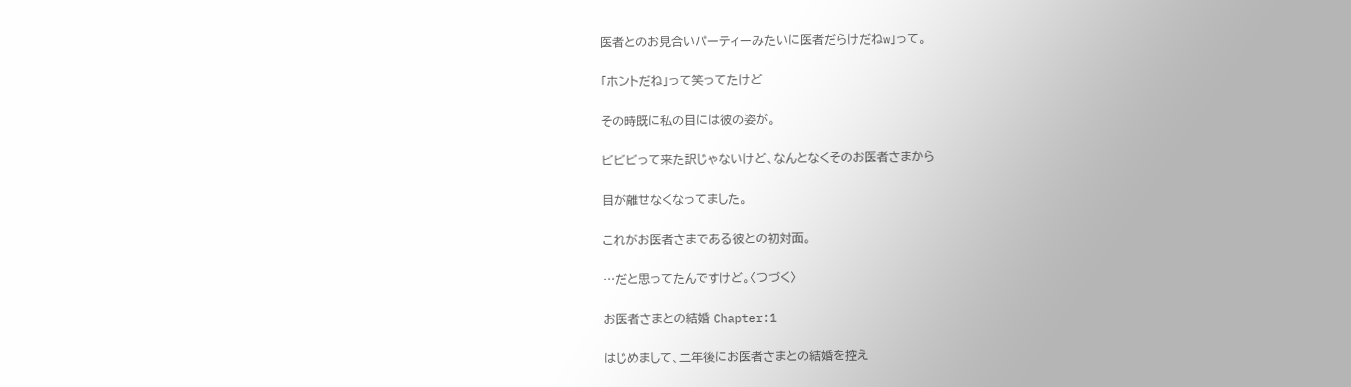医者とのお見合いパーティーみたいに医者だらけだねw」って。

「ホントだね」って笑ってたけど

その時既に私の目には彼の姿が。

ビビビって来た訳じゃないけど、なんとなくそのお医者さまから

目が離せなくなってました。

これがお医者さまである彼との初対面。

…だと思ってたんですけど。〈つづく〉

お医者さまとの結婚 Chapter:1

はじめまして、二年後にお医者さまとの結婚を控え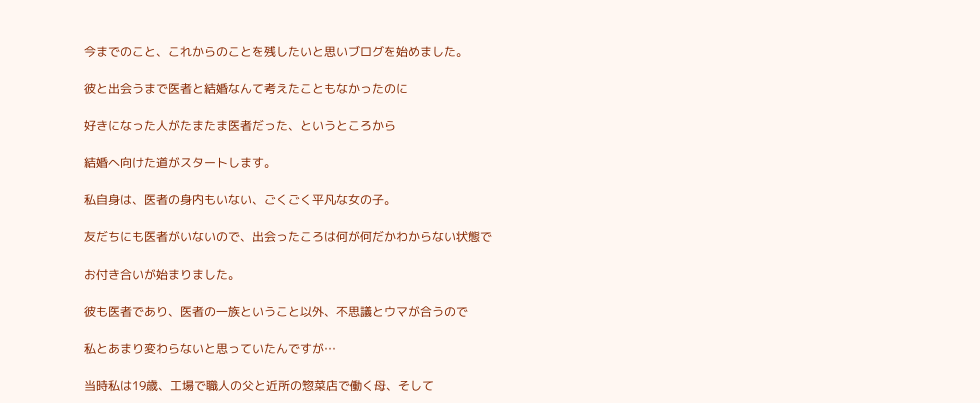今までのこと、これからのことを残したいと思いブログを始めました。

彼と出会うまで医者と結婚なんて考えたこともなかったのに

好きになった人がたまたま医者だった、というところから

結婚へ向けた道がスタートします。

私自身は、医者の身内もいない、ごくごく平凡な女の子。

友だちにも医者がいないので、出会ったころは何が何だかわからない状態で

お付き合いが始まりました。

彼も医者であり、医者の一族ということ以外、不思議とウマが合うので

私とあまり変わらないと思っていたんですが…

当時私は19歳、工場で職人の父と近所の惣菜店で働く母、そして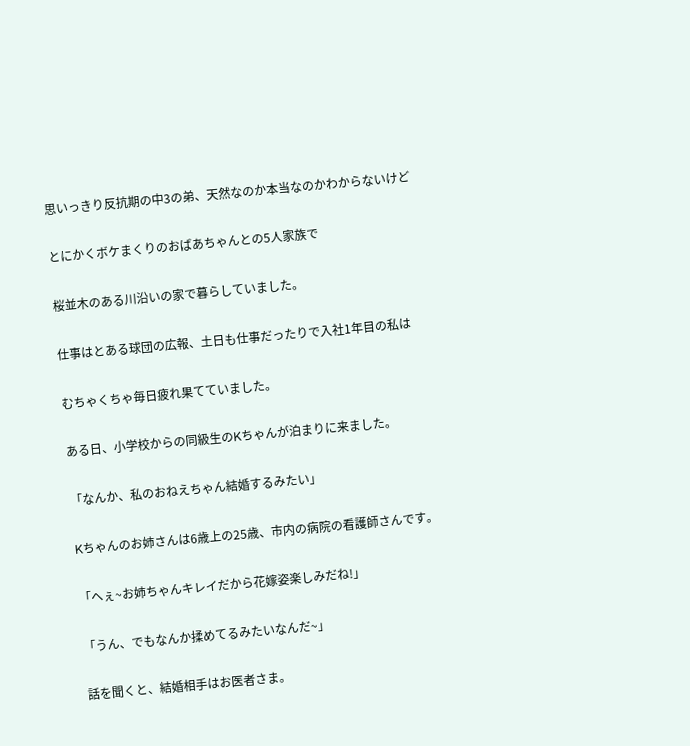思いっきり反抗期の中3の弟、天然なのか本当なのかわからないけど

とにかくボケまくりのおばあちゃんとの5人家族で

桜並木のある川沿いの家で暮らしていました。

仕事はとある球団の広報、土日も仕事だったりで入社1年目の私は

むちゃくちゃ毎日疲れ果てていました。

ある日、小学校からの同級生のKちゃんが泊まりに来ました。

「なんか、私のおねえちゃん結婚するみたい」

Kちゃんのお姉さんは6歳上の25歳、市内の病院の看護師さんです。

「へぇ~お姉ちゃんキレイだから花嫁姿楽しみだね!」

「うん、でもなんか揉めてるみたいなんだ~」

話を聞くと、結婚相手はお医者さま。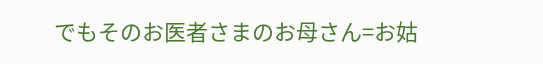でもそのお医者さまのお母さん=お姑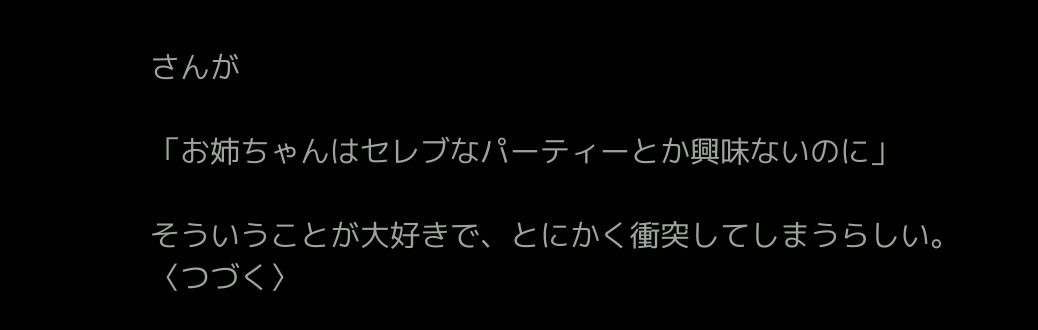さんが

「お姉ちゃんはセレブなパーティーとか興味ないのに」

そういうことが大好きで、とにかく衝突してしまうらしい。〈つづく〉